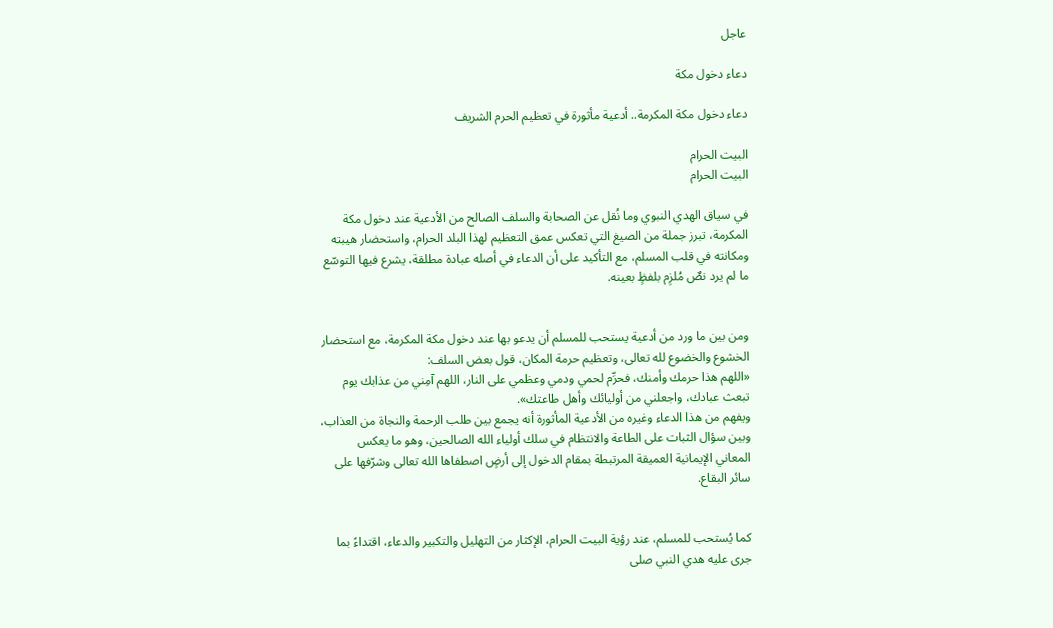عاجل

دعاء دخول مكة

دعاء دخول مكة المكرمة.. أدعية مأثورة في تعظيم الحرم الشريف

البيت الحرام
البيت الحرام

في سياق الهدي النبوي وما نُقل عن الصحابة والسلف الصالح من الأدعية عند دخول مكة المكرمة، تبرز جملة من الصيغ التي تعكس عمق التعظيم لهذا البلد الحرام، واستحضار هيبته ومكانته في قلب المسلم، مع التأكيد على أن الدعاء في أصله عبادة مطلقة، يشرع فيها التوسّع ما لم يرد نصٌ مُلزِم بلفظٍ بعينه.


ومن بين ما ورد من أدعية يستحب للمسلم أن يدعو بها عند دخول مكة المكرمة، مع استحضار الخشوع والخضوع لله تعالى، وتعظيم حرمة المكان، قول بعض السلف:
«اللهم هذا حرمك وأمنك، فحرِّم لحمي ودمي وعظمي على النار، اللهم آمِني من عذابك يوم تبعث عبادك، واجعلني من أوليائك وأهل طاعتك».
ويفهم من هذا الدعاء وغيره من الأدعية المأثورة أنه يجمع بين طلب الرحمة والنجاة من العذاب، وبين سؤال الثبات على الطاعة والانتظام في سلك أولياء الله الصالحين، وهو ما يعكس المعاني الإيمانية العميقة المرتبطة بمقام الدخول إلى أرضٍ اصطفاها الله تعالى وشرّفها على سائر البقاع.


كما يُستحب للمسلم، عند رؤية البيت الحرام، الإكثار من التهليل والتكبير والدعاء، اقتداءً بما جرى عليه هدي النبي صلى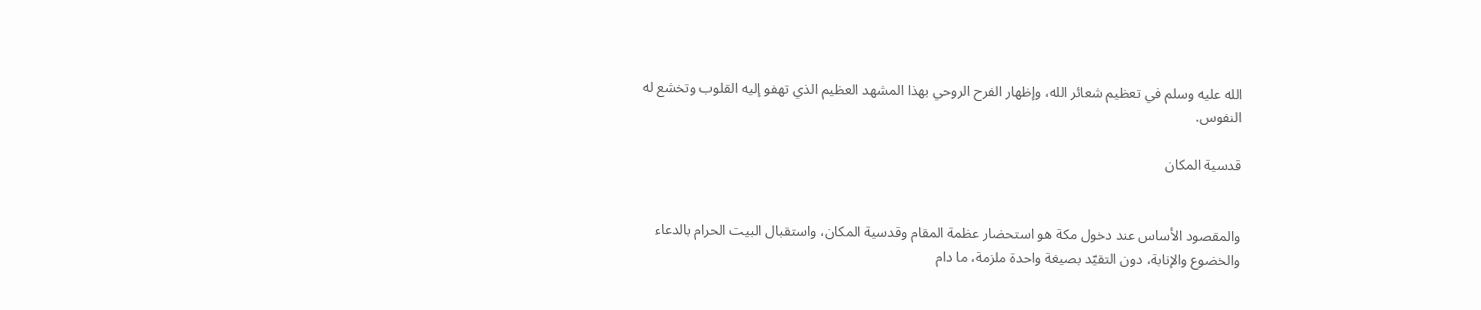الله عليه وسلم في تعظيم شعائر الله، وإظهار الفرح الروحي بهذا المشهد العظيم الذي تهفو إليه القلوب وتخشع له النفوس.

قدسية المكان


والمقصود الأساس عند دخول مكة هو استحضار عظمة المقام وقدسية المكان، واستقبال البيت الحرام بالدعاء والخضوع والإنابة، دون التقيّد بصيغة واحدة ملزمة، ما دام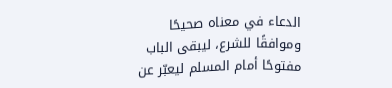الدعاء في معناه صحيحًا وموافقًا للشرع، ليبقى الباب مفتوحًا أمام المسلم ليعبّر عن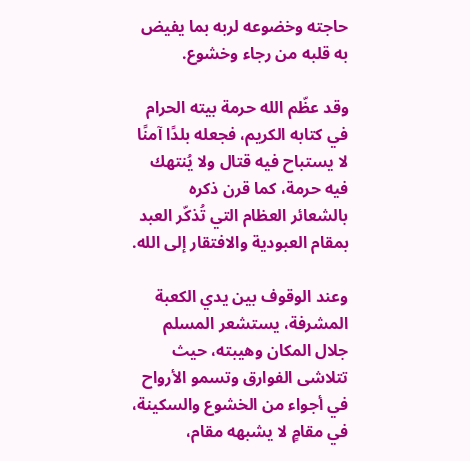حاجته وخضوعه لربه بما يفيض به قلبه من رجاء وخشوع.

وقد عظّم الله حرمة بيته الحرام في كتابه الكريم، فجعله بلدًا آمنًا لا يستباح فيه قتال ولا يُنتهك فيه حرمة، كما قرن ذكره بالشعائر العظام التي تُذكّر العبد بمقام العبودية والافتقار إلى الله.

وعند الوقوف بين يدي الكعبة المشرفة، يستشعر المسلم جلال المكان وهيبته، حيث تتلاشى الفوارق وتسمو الأرواح في أجواء من الخشوع والسكينة، في مقامٍ لا يشبهه مقام،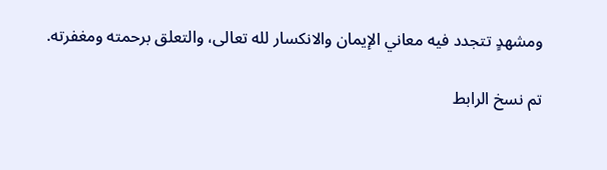ومشهدٍ تتجدد فيه معاني الإيمان والانكسار لله تعالى، والتعلق برحمته ومغفرته.

تم نسخ الرابط